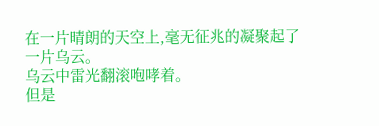在一片晴朗的天空上,毫无征兆的凝聚起了一片乌云。
乌云中雷光翻滚咆哮着。
但是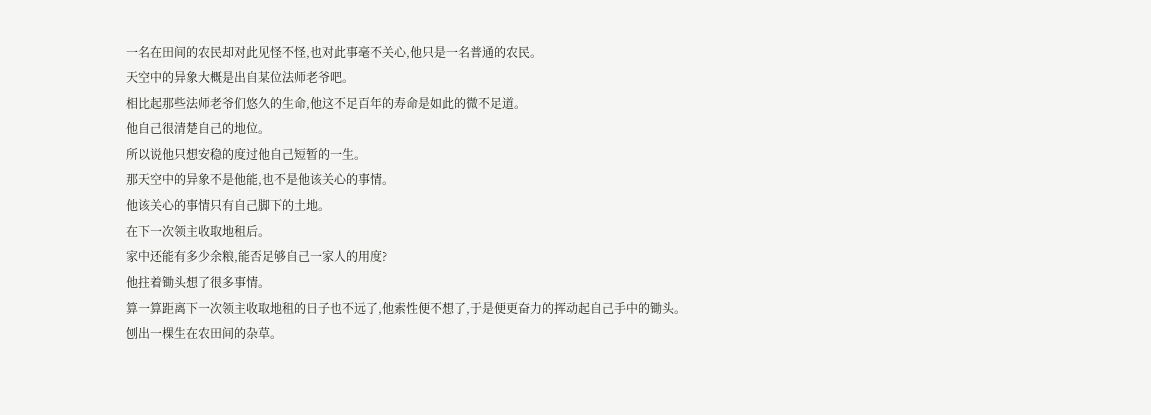一名在田间的农民却对此见怪不怪,也对此事毫不关心,他只是一名普通的农民。
天空中的异象大概是出自某位法师老爷吧。
相比起那些法师老爷们悠久的生命,他这不足百年的寿命是如此的微不足道。
他自己很清楚自己的地位。
所以说他只想安稳的度过他自己短暂的一生。
那天空中的异象不是他能,也不是他该关心的事情。
他该关心的事情只有自己脚下的土地。
在下一次领主收取地租后。
家中还能有多少余粮,能否足够自己一家人的用度?
他拄着锄头想了很多事情。
算一算距离下一次领主收取地租的日子也不远了,他索性便不想了,于是便更奋力的挥动起自己手中的锄头。
刨出一棵生在农田间的杂草。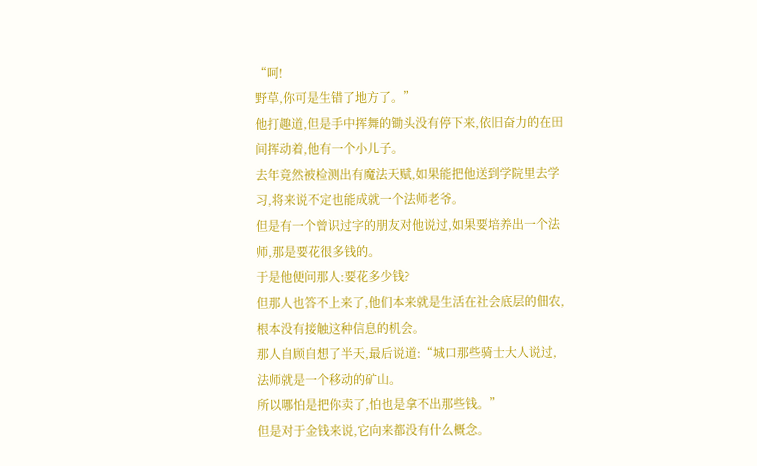“呵!
野草,你可是生错了地方了。”
他打趣道,但是手中挥舞的锄头没有停下来,依旧奋力的在田间挥动着,他有一个小儿子。
去年竟然被检测出有魔法天赋,如果能把他送到学院里去学习,将来说不定也能成就一个法师老爷。
但是有一个曾识过字的朋友对他说过,如果要培养出一个法师,那是要花很多钱的。
于是他便问那人:要花多少钱?
但那人也答不上来了,他们本来就是生活在社会底层的佃农,根本没有接触这种信息的机会。
那人自顾自想了半天,最后说道:“城口那些骑士大人说过,法师就是一个移动的矿山。
所以哪怕是把你卖了,怕也是拿不出那些钱。”
但是对于金钱来说,它向来都没有什么概念。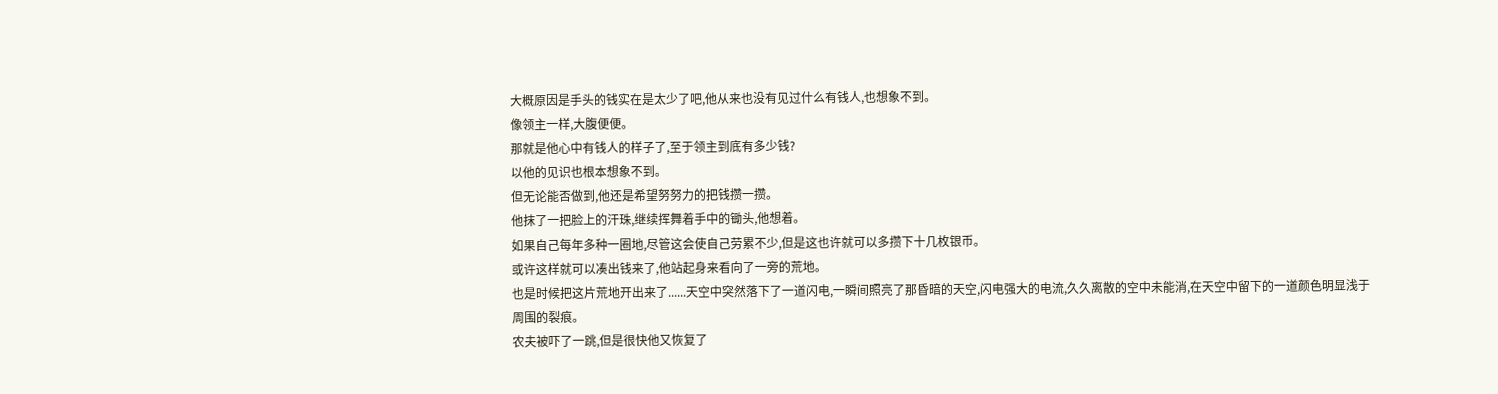大概原因是手头的钱实在是太少了吧,他从来也没有见过什么有钱人,也想象不到。
像领主一样,大腹便便。
那就是他心中有钱人的样子了,至于领主到底有多少钱?
以他的见识也根本想象不到。
但无论能否做到,他还是希望努努力的把钱攒一攒。
他抹了一把脸上的汗珠,继续挥舞着手中的锄头,他想着。
如果自己每年多种一圈地,尽管这会使自己劳累不少,但是这也许就可以多攒下十几枚银币。
或许这样就可以凑出钱来了,他站起身来看向了一旁的荒地。
也是时候把这片荒地开出来了......天空中突然落下了一道闪电,一瞬间照亮了那昏暗的天空,闪电强大的电流,久久离散的空中未能消,在天空中留下的一道颜色明显浅于周围的裂痕。
农夫被吓了一跳,但是很快他又恢复了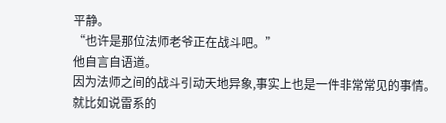平静。
“也许是那位法师老爷正在战斗吧。”
他自言自语道。
因为法师之间的战斗引动天地异象,事实上也是一件非常常见的事情。
就比如说雷系的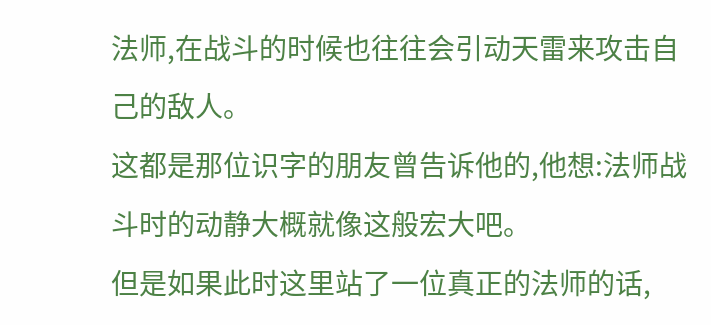法师,在战斗的时候也往往会引动天雷来攻击自己的敌人。
这都是那位识字的朋友曾告诉他的,他想:法师战斗时的动静大概就像这般宏大吧。
但是如果此时这里站了一位真正的法师的话,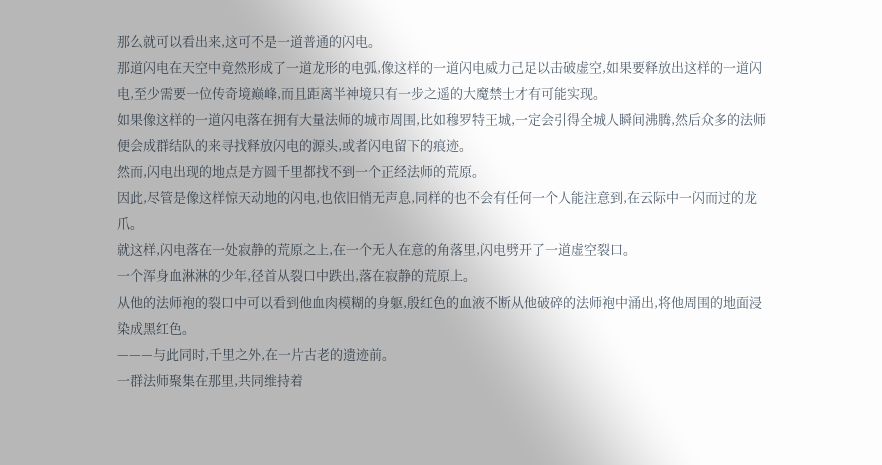那么就可以看出来,这可不是一道普通的闪电。
那道闪电在天空中竟然形成了一道龙形的电弧,像这样的一道闪电威力己足以击破虚空,如果要释放出这样的一道闪电,至少需要一位传奇境巅峰,而且距离半神境只有一步之遥的大魔禁士才有可能实现。
如果像这样的一道闪电落在拥有大量法师的城市周围,比如穆罗特王城,一定会引得全城人瞬间沸腾,然后众多的法师便会成群结队的来寻找释放闪电的源头,或者闪电留下的痕迹。
然而,闪电出现的地点是方圆千里都找不到一个正经法师的荒原。
因此,尽管是像这样惊天动地的闪电,也依旧悄无声息,同样的也不会有任何一个人能注意到,在云际中一闪而过的龙爪。
就这样,闪电落在一处寂静的荒原之上,在一个无人在意的角落里,闪电劈开了一道虚空裂口。
一个浑身血淋淋的少年,径首从裂口中跌出,落在寂静的荒原上。
从他的法师袍的裂口中可以看到他血肉模糊的身躯,殷红色的血液不断从他破碎的法师袍中涌出,将他周围的地面浸染成黑红色。
———与此同时,千里之外,在一片古老的遗迹前。
一群法师聚集在那里,共同维持着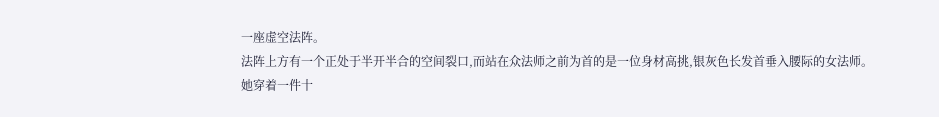一座虚空法阵。
法阵上方有一个正处于半开半合的空间裂口,而站在众法师之前为首的是一位身材高挑,银灰色长发首垂入腰际的女法师。
她穿着一件十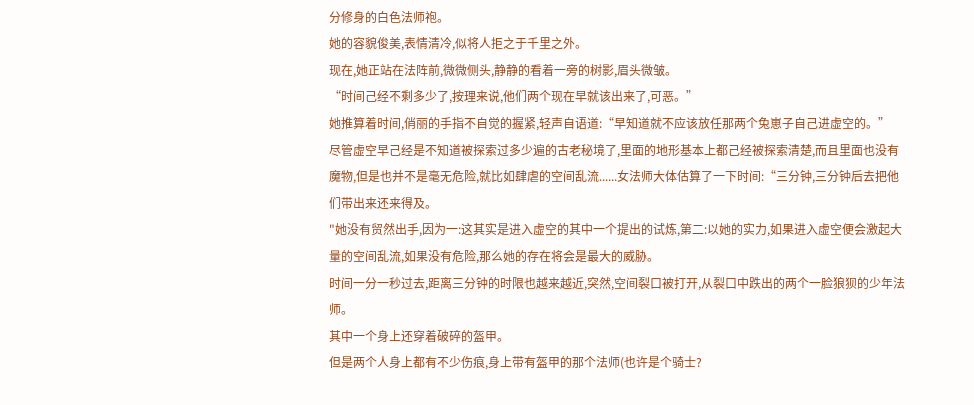分修身的白色法师袍。
她的容貌俊美,表情清冷,似将人拒之于千里之外。
现在,她正站在法阵前,微微侧头,静静的看着一旁的树影,眉头微皱。
“时间己经不剩多少了,按理来说,他们两个现在早就该出来了,可恶。”
她推算着时间,俏丽的手指不自觉的握紧,轻声自语道:“早知道就不应该放任那两个兔崽子自己进虚空的。”
尽管虚空早己经是不知道被探索过多少遍的古老秘境了,里面的地形基本上都己经被探索清楚,而且里面也没有魔物,但是也并不是毫无危险,就比如肆虐的空间乱流......女法师大体估算了一下时间:“三分钟,三分钟后去把他们带出来还来得及。
"她没有贸然出手,因为一:这其实是进入虚空的其中一个提出的试炼,第二:以她的实力,如果进入虚空便会激起大量的空间乱流,如果没有危险,那么她的存在将会是最大的威胁。
时间一分一秒过去,距离三分钟的时限也越来越近,突然,空间裂口被打开,从裂口中跌出的两个一脸狼狈的少年法师。
其中一个身上还穿着破碎的盔甲。
但是两个人身上都有不少伤痕,身上带有盔甲的那个法师(也许是个骑士?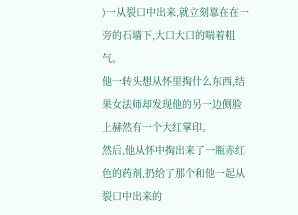)一从裂口中出来,就立刻靠在在一旁的石墙下,大口大口的喘着粗气。
他一转头想从怀里掏什么东西,结果女法师却发现他的另一边侧脸上赫然有一个大红掌印。
然后,他从怀中掏出来了一瓶赤红色的药剂,扔给了那个和他一起从裂口中出来的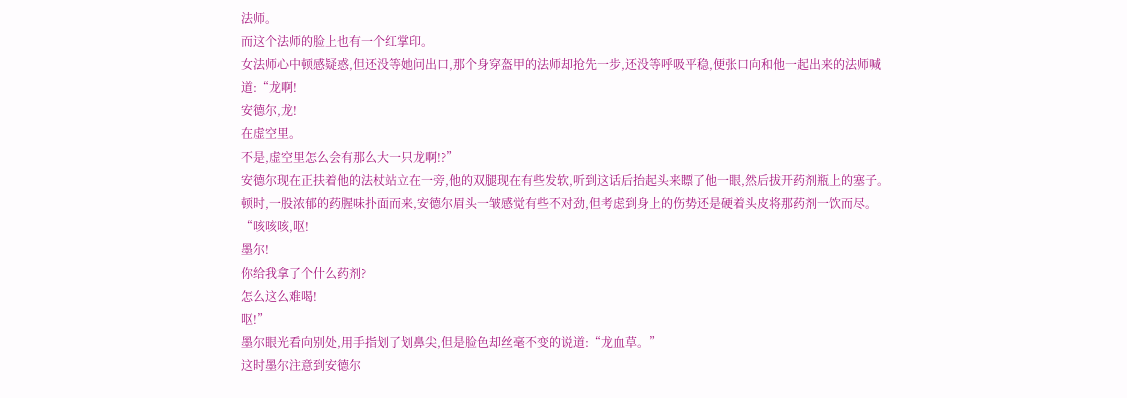法师。
而这个法师的脸上也有一个红掌印。
女法师心中顿感疑惑,但还没等她问出口,那个身穿盔甲的法师却抢先一步,还没等呼吸平稳,便张口向和他一起出来的法师喊道:“龙啊!
安德尔,龙!
在虚空里。
不是,虚空里怎么会有那么大一只龙啊!?”
安德尔现在正扶着他的法杖站立在一旁,他的双腿现在有些发软,听到这话后抬起头来瞟了他一眼,然后拔开药剂瓶上的塞子。
顿时,一股浓郁的药腥味扑面而来,安德尔眉头一皱感觉有些不对劲,但考虑到身上的伤势还是硬着头皮将那药剂一饮而尽。
“咳咳咳,呕!
墨尔!
你给我拿了个什么药剂?
怎么这么难喝!
呕!”
墨尔眼光看向别处,用手指划了划鼻尖,但是脸色却丝毫不变的说道:“龙血草。”
这时墨尔注意到安德尔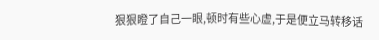狠狠瞪了自己一眼,顿时有些心虚,于是便立马转移话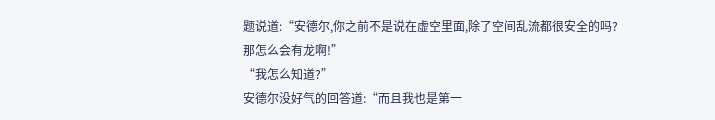题说道:“安德尔,你之前不是说在虚空里面,除了空间乱流都很安全的吗?
那怎么会有龙啊!”
“我怎么知道?”
安德尔没好气的回答道:“而且我也是第一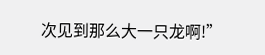次见到那么大一只龙啊!”